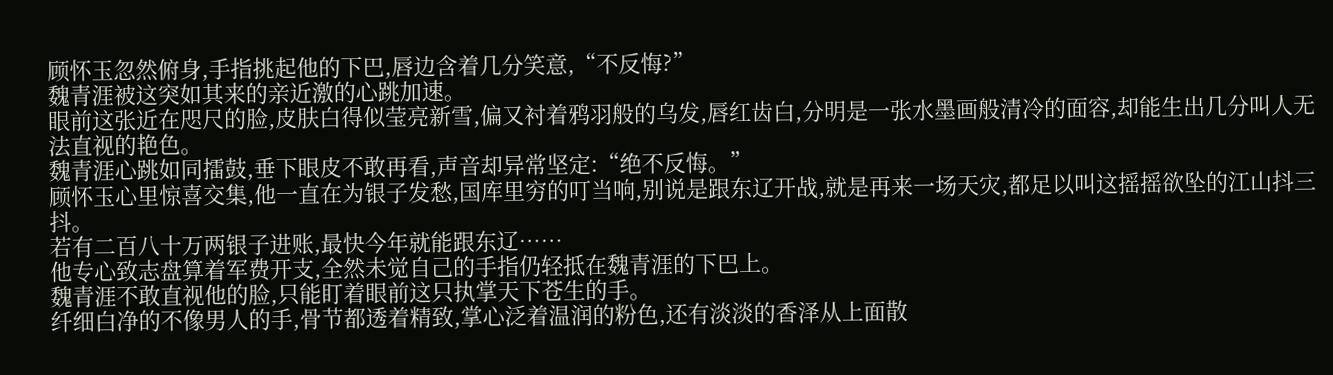顾怀玉忽然俯身,手指挑起他的下巴,唇边含着几分笑意,“不反悔?”
魏青涯被这突如其来的亲近激的心跳加速。
眼前这张近在咫尺的脸,皮肤白得似莹亮新雪,偏又衬着鸦羽般的乌发,唇红齿白,分明是一张水墨画般清冷的面容,却能生出几分叫人无法直视的艳色。
魏青涯心跳如同擂鼓,垂下眼皮不敢再看,声音却异常坚定:“绝不反悔。”
顾怀玉心里惊喜交集,他一直在为银子发愁,国库里穷的叮当响,别说是跟东辽开战,就是再来一场天灾,都足以叫这摇摇欲坠的江山抖三抖。
若有二百八十万两银子进账,最快今年就能跟东辽……
他专心致志盘算着军费开支,全然未觉自己的手指仍轻抵在魏青涯的下巴上。
魏青涯不敢直视他的脸,只能盯着眼前这只执掌天下苍生的手。
纤细白净的不像男人的手,骨节都透着精致,掌心泛着温润的粉色,还有淡淡的香泽从上面散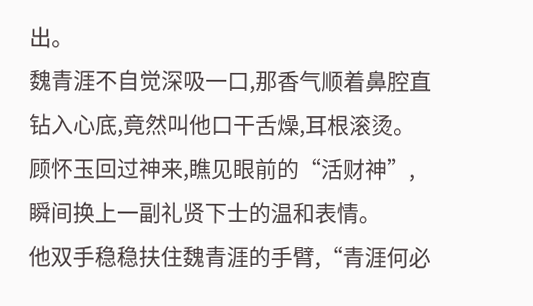出。
魏青涯不自觉深吸一口,那香气顺着鼻腔直钻入心底,竟然叫他口干舌燥,耳根滚烫。
顾怀玉回过神来,瞧见眼前的“活财神”,瞬间换上一副礼贤下士的温和表情。
他双手稳稳扶住魏青涯的手臂,“青涯何必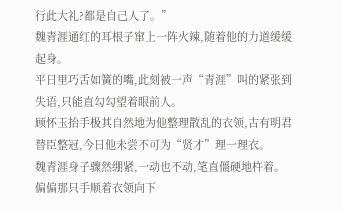行此大礼?都是自己人了。”
魏青涯通红的耳根子窜上一阵火辣,随着他的力道缓缓起身。
平日里巧舌如簧的嘴,此刻被一声“青涯”叫的紧张到失语,只能直勾勾望着眼前人。
顾怀玉抬手极其自然地为他整理散乱的衣领,古有明君替臣整冠,今日他未尝不可为“贤才”理一理衣。
魏青涯身子骤然绷紧,一动也不动,笔直僵硬地杵着。
偏偏那只手顺着衣领向下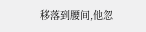移落到腰间,他忽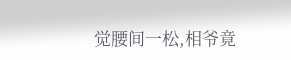觉腰间一松,相爷竟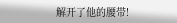解开了他的腰带!